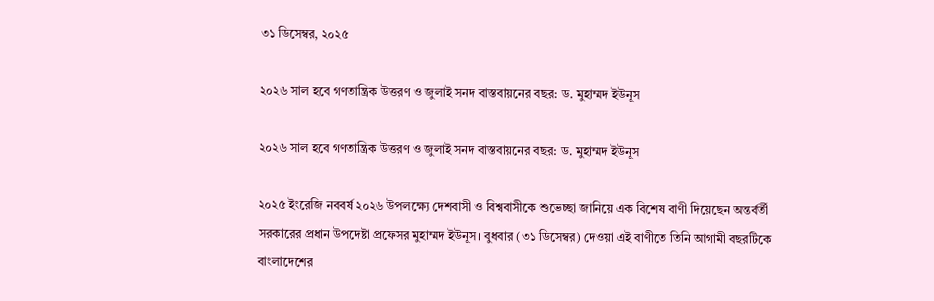৩১ ডিসেম্বর, ২০২৫

২০২৬ সাল হবে গণতান্ত্রিক উত্তরণ ও জুলাই সনদ বাস্তবায়নের বছর: ড. মুহাম্মদ ইউনূস

২০২৬ সাল হবে গণতান্ত্রিক উত্তরণ ও জুলাই সনদ বাস্তবায়নের বছর: ড. মুহাম্মদ ইউনূস

২০২৫ ইংরেজি নববর্ষ ২০২৬ উপলক্ষ্যে দেশবাসী ও বিশ্ববাসীকে শুভেচ্ছা জানিয়ে এক বিশেষ বাণী দিয়েছেন অন্তর্বর্তী সরকারের প্রধান উপদেষ্টা প্রফেসর মুহাম্মদ ইউনূস। বুধবার (৩১ ডিসেম্বর) দেওয়া এই বাণীতে তিনি আগামী বছরটিকে বাংলাদেশের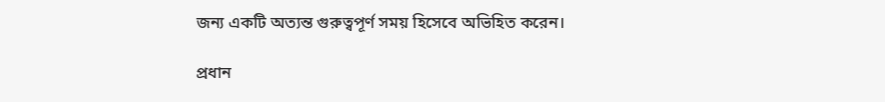জন্য একটি অত্যন্ত গুরুত্বপূর্ণ সময় হিসেবে অভিহিত করেন।

প্রধান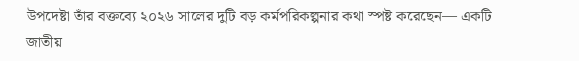উপদেষ্টা তাঁর বক্তব্যে ২০২৬ সালের দুটি বড় কর্মপরিকল্পনার কথা স্পষ্ট করেছেন— একটি জাতীয়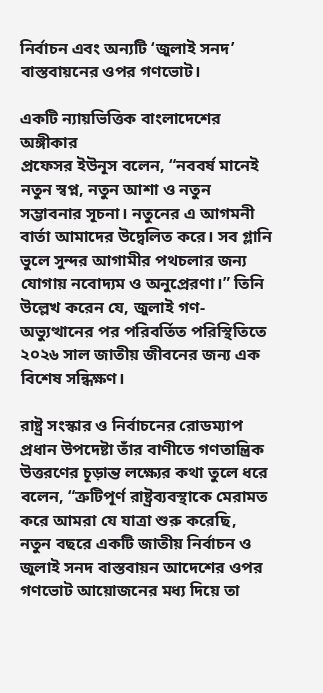নির্বাচন এবং অন্যটি ‘জুলাই সনদ’ বাস্তবায়নের ওপর গণভোট।

একটি ন্যায়ভিত্তিক বাংলাদেশের অঙ্গীকার
প্রফেসর ইউনূস বলেন, “নববর্ষ মানেই নতুন স্বপ্ন, নতুন আশা ও নতুন সম্ভাবনার সূচনা। নতুনের এ আগমনী বার্তা আমাদের উদ্বেলিত করে। সব গ্লানি ভুলে সুন্দর আগামীর পথচলার জন্য যোগায় নবোদ্যম ও অনুপ্রেরণা।” তিনি উল্লেখ করেন যে, জুলাই গণ-অভ্যুত্থানের পর পরিবর্তিত পরিস্থিতিতে ২০২৬ সাল জাতীয় জীবনের জন্য এক বিশেষ সন্ধিক্ষণ।

রাষ্ট্র সংস্কার ও নির্বাচনের রোডম্যাপ
প্রধান উপদেষ্টা তাঁর বাণীতে গণতান্ত্রিক উত্তরণের চূড়ান্ত লক্ষ্যের কথা তুলে ধরে বলেন, “ত্রুটিপূর্ণ রাষ্ট্রব্যবস্থাকে মেরামত করে আমরা যে যাত্রা শুরু করেছি, নতুন বছরে একটি জাতীয় নির্বাচন ও জুলাই সনদ বাস্তবায়ন আদেশের ওপর গণভোট আয়োজনের মধ্য দিয়ে তা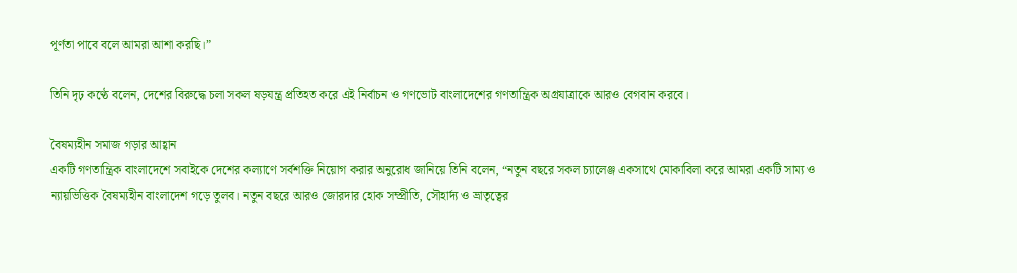পূর্ণতা পাবে বলে আমরা আশা করছি।”

তিনি দৃঢ় কণ্ঠে বলেন, দেশের বিরুদ্ধে চলা সকল ষড়যন্ত্র প্রতিহত করে এই নির্বাচন ও গণভোট বাংলাদেশের গণতান্ত্রিক অগ্রযাত্রাকে আরও বেগবান করবে।

বৈষম্যহীন সমাজ গড়ার আহ্বান
একটি গণতান্ত্রিক বাংলাদেশে সবাইকে দেশের কল্যাণে সর্বশক্তি নিয়োগ করার অনুরোধ জানিয়ে তিনি বলেন, “নতুন বছরে সকল চ্যালেঞ্জ একসাথে মোকাবিলা করে আমরা একটি সাম্য ও ন্যায়ভিত্তিক বৈষম্যহীন বাংলাদেশ গড়ে তুলব। নতুন বছরে আরও জোরদার হোক সম্প্রীতি, সৌহার্দ্য ও ভ্রাতৃত্বের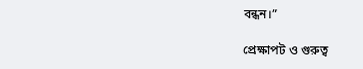বন্ধন।”

প্রেক্ষাপট ও গুরুত্ব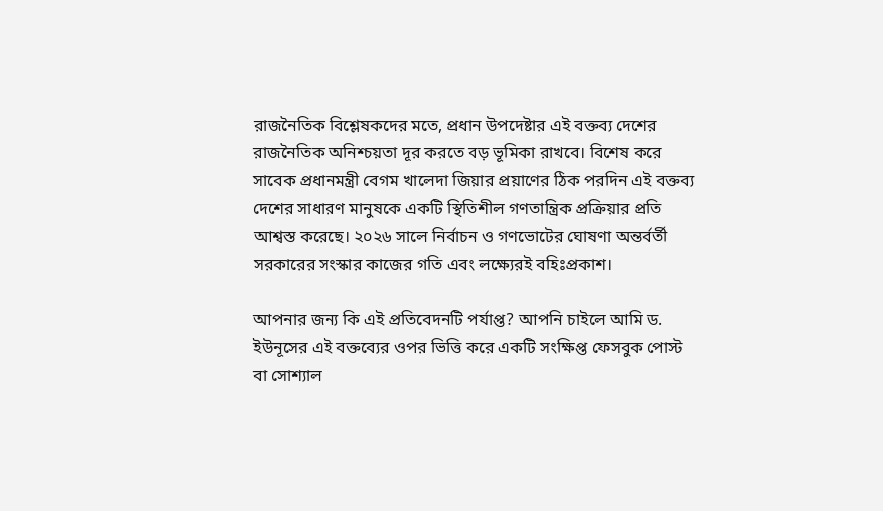রাজনৈতিক বিশ্লেষকদের মতে, প্রধান উপদেষ্টার এই বক্তব্য দেশের রাজনৈতিক অনিশ্চয়তা দূর করতে বড় ভূমিকা রাখবে। বিশেষ করে সাবেক প্রধানমন্ত্রী বেগম খালেদা জিয়ার প্রয়াণের ঠিক পরদিন এই বক্তব্য দেশের সাধারণ মানুষকে একটি স্থিতিশীল গণতান্ত্রিক প্রক্রিয়ার প্রতি আশ্বস্ত করেছে। ২০২৬ সালে নির্বাচন ও গণভোটের ঘোষণা অন্তর্বর্তী সরকারের সংস্কার কাজের গতি এবং লক্ষ্যেরই বহিঃপ্রকাশ।

আপনার জন্য কি এই প্রতিবেদনটি পর্যাপ্ত? আপনি চাইলে আমি ড. ইউনূসের এই বক্তব্যের ওপর ভিত্তি করে একটি সংক্ষিপ্ত ফেসবুক পোস্ট বা সোশ্যাল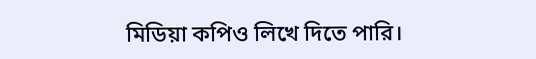মিডিয়া কপিও লিখে দিতে পারি।